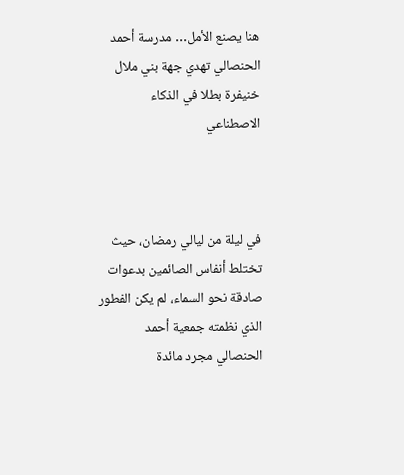هنا يصنع الأمل… مدرسة أحمد الحنصالي تهدي جهة بني ملال خنيفرة بطلا في الذكاء الاصطناعي



في ليلة من ليالي رمضان، حيث تختلط أنفاس الصائمين بدعوات صادقة نحو السماء، لم يكن الفطور الذي نظمته جمعية أحمد الحنصالي مجرد مائدة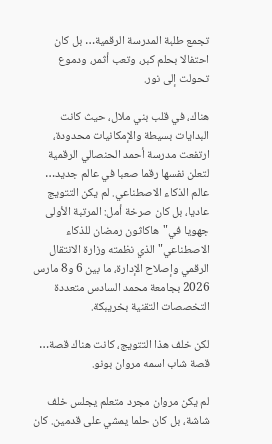تجمع طلبة المدرسة الرقمية… بل كان احتفالا بحلم كبر، وتعب أثمر، ودموع تحولت إلى نور.

هناك، في قلب بني ملال، حيث كانت البدايات بسيطة والإمكانيات محدودة، ارتفعت مدرسة أحمد الحنصالي الرقمية لتعلن نفسها رقما صعبا في عالم جديد… عالم الذكاء الاصطناعي. لم يكن التتويج عاديا، بل كان صرخة أمل: المرتبة الأولى جهويا في"هاكاثون رمضان للذكاء الاصطناعي" الذي نظمته وزارة الانتقال الرقمي وإصلاح الإدارة، ما بين 6 و8 مارس 2026 بجامعة محمد السادس متعددة التخصصات التقنية بخريبكة.

لكن خلف هذا التتويج، كانت هناك قصة… قصة شاب اسمه مروان بونو.

لم يكن مروان مجرد متعلم يجلس خلف شاشة، بل كان حلما يمشي على قدمين. كان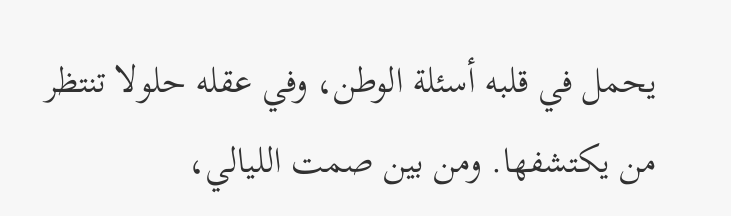يحمل في قلبه أسئلة الوطن، وفي عقله حلولا تنتظر من يكتشفها. ومن بين صمت الليالي،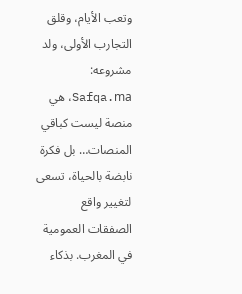وتعب الأيام، وقلق التجارب الأولى، ولد مشروعه: Safqa.ma، هي منصة ليست كباقي المنصات… بل فكرة نابضة بالحياة، تسعى لتغيير واقع الصفقات العمومية في المغرب. بذكاء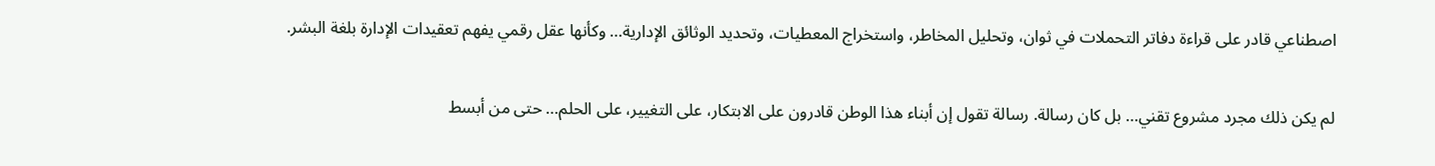اصطناعي قادر على قراءة دفاتر التحملات في ثوان، وتحليل المخاطر، واستخراج المعطيات، وتحديد الوثائق الإدارية… وكأنها عقل رقمي يفهم تعقيدات الإدارة بلغة البشر.

لم يكن ذلك مجرد مشروع تقني… بل كان رسالة. رسالة تقول إن أبناء هذا الوطن قادرون على الابتكار، على التغيير، على الحلم… حتى من أبسط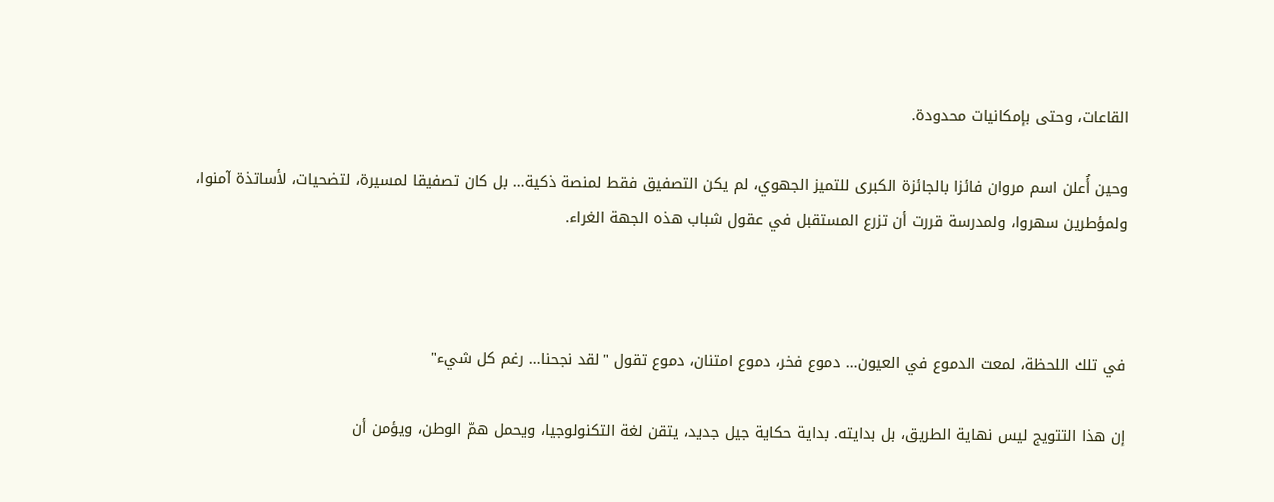القاعات، وحتى بإمكانيات محدودة.

وحين أُعلن اسم مروان فائزا بالجائزة الكبرى للتميز الجهوي، لم يكن التصفيق فقط لمنصة ذكية… بل كان تصفيقا لمسيرة، لتضحيات، لأساتذة آمنوا، ولمؤطرين سهروا، ولمدرسة قررت أن تزرع المستقبل في عقول شباب هذه الجهة الغراء.



في تلك اللحظة، لمعت الدموع في العيون… دموع فخر، دموع امتنان، دموع تقول "لقد نجحنا… رغم كل شيء"

إن هذا التتويج ليس نهاية الطريق، بل بدايته. بداية حكاية جيل جديد، يتقن لغة التكنولوجيا، ويحمل همّ الوطن، ويؤمن أن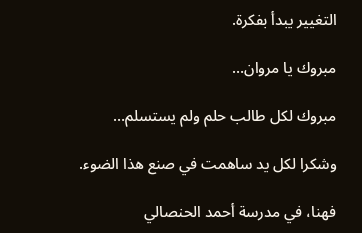التغيير يبدأ بفكرة.

مبروك يا مروان…

مبروك لكل طالب حلم ولم يستسلم…

وشكرا لكل يد ساهمت في صنع هذا الضوء.

فهنا، في مدرسة أحمد الحنصالي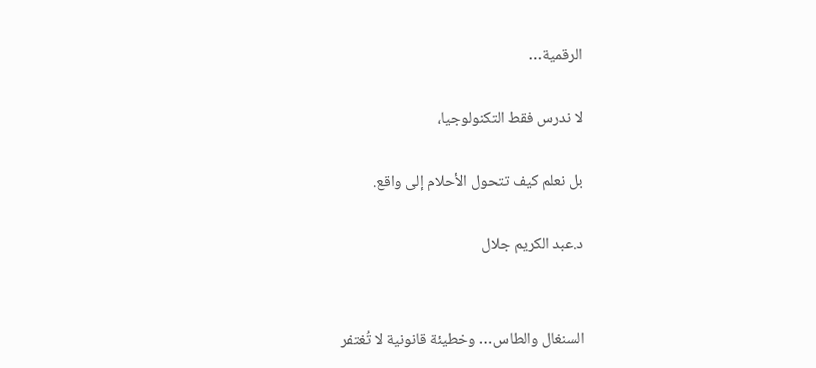الرقمية…

لا ندرس فقط التكنولوجيا،

بل نعلم كيف تتحول الأحلام إلى واقع.

د.عبد الكريم جلال


السنغال والطاس… وخطيئة قانونية لا تُغتفر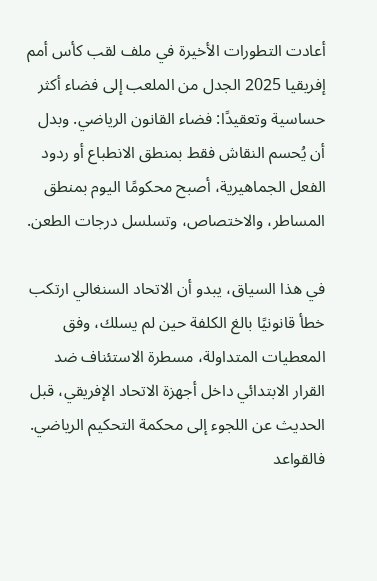أعادت التطورات الأخيرة في ملف لقب كأس أمم إفريقيا 2025 الجدل من الملعب إلى فضاء أكثر حساسية وتعقيدًا: فضاء القانون الرياضي. وبدل أن يُحسم النقاش فقط بمنطق الانطباع أو ردود الفعل الجماهيرية، أصبح محكومًا اليوم بمنطق المساطر، والاختصاص، وتسلسل درجات الطعن.

في هذا السياق، يبدو أن الاتحاد السنغالي ارتكب خطأ قانونيًا بالغ الكلفة حين لم يسلك، وفق المعطيات المتداولة، مسطرة الاستئناف ضد القرار الابتدائي داخل أجهزة الاتحاد الإفريقي، قبل الحديث عن اللجوء إلى محكمة التحكيم الرياضي. فالقواعد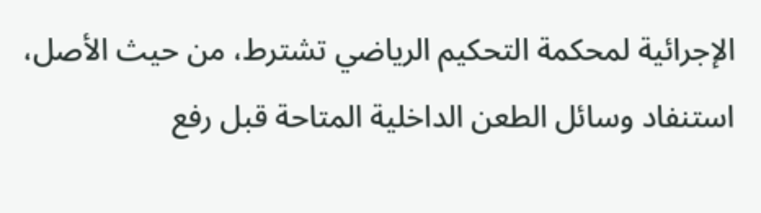الإجرائية لمحكمة التحكيم الرياضي تشترط، من حيث الأصل، استنفاد وسائل الطعن الداخلية المتاحة قبل رفع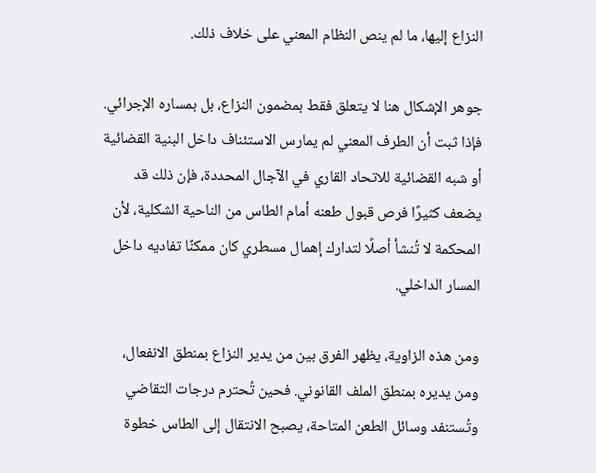النزاع إليها، ما لم ينص النظام المعني على خلاف ذلك.

جوهر الإشكال هنا لا يتعلق فقط بمضمون النزاع، بل بمساره الإجرائي. فإذا ثبت أن الطرف المعني لم يمارس الاستئناف داخل البنية القضائية أو شبه القضائية للاتحاد القاري في الآجال المحددة، فإن ذلك قد يضعف كثيرًا فرص قبول طعنه أمام الطاس من الناحية الشكلية، لأن المحكمة لا تُنشأ أصلًا لتدارك إهمال مسطري كان ممكنًا تفاديه داخل المسار الداخلي.

ومن هذه الزاوية، يظهر الفرق بين من يدير النزاع بمنطق الانفعال، ومن يديره بمنطق الملف القانوني. فحين تُحترم درجات التقاضي وتُستنفد وسائل الطعن المتاحة، يصبح الانتقال إلى الطاس خطوة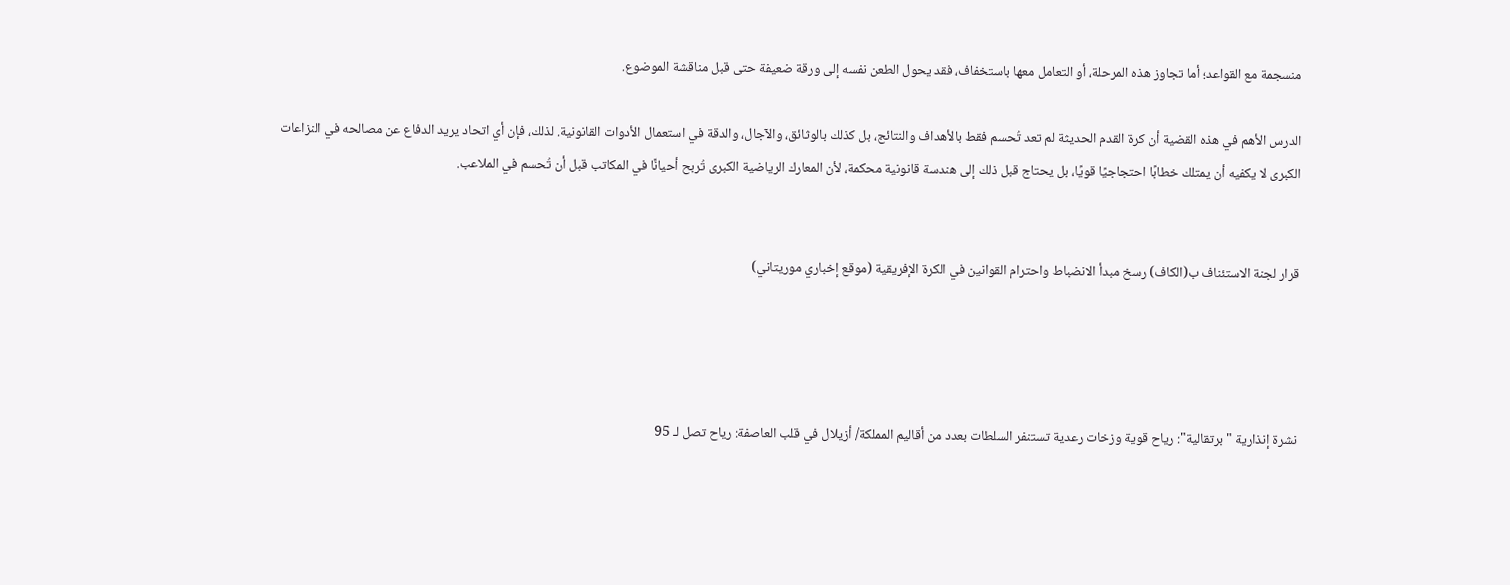منسجمة مع القواعد؛ أما تجاوز هذه المرحلة، أو التعامل معها باستخفاف، فقد يحول الطعن نفسه إلى ورقة ضعيفة حتى قبل مناقشة الموضوع.

الدرس الأهم في هذه القضية أن كرة القدم الحديثة لم تعد تُحسم فقط بالأهداف والنتائج، بل كذلك بالوثائق، والآجال، والدقة في استعمال الأدوات القانونية. لذلك، فإن أي اتحاد يريد الدفاع عن مصالحه في النزاعات الكبرى لا يكفيه أن يمتلك خطابًا احتجاجيًا قويًا، بل يحتاج قبل ذلك إلى هندسة قانونية محكمة، لأن المعارك الرياضية الكبرى تُربح أحيانًا في المكاتب قبل أن تُحسم في الملاعب.


قرار لجنة الاستئناف ب(الكاف) رسخ مبدأ الانضباط واحترام القوانين في الكرة الإفريقية (موقع إخباري موريتاني)




نشرة إنذارية "برتقالية": رياح قوية وزخات رعدية تستنفر السلطات بعدد من أقاليم المملكة/ أزيلال في قلب العاصفة: رياح تصل لـ 95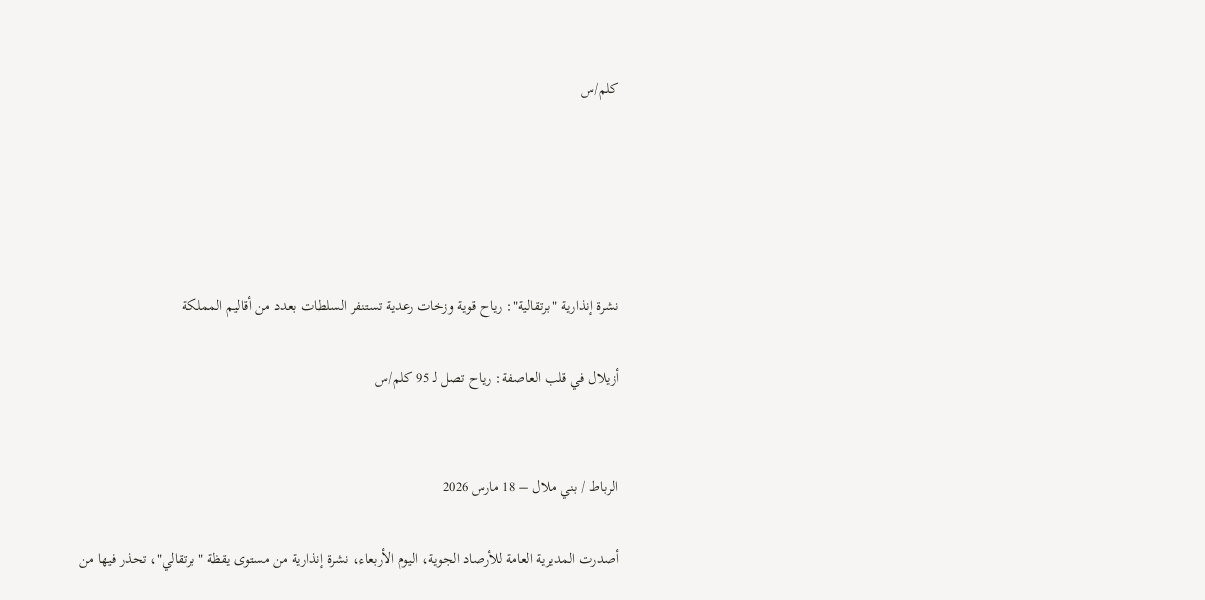كلم/س





نشرة إنذارية "برتقالية": رياح قوية وزخات رعدية تستنفر السلطات بعدد من أقاليم المملكة

أزيلال في قلب العاصفة: رياح تصل لـ 95 كلم/س


الرباط / بني ملال – 18 مارس 2026

أصدرت المديرية العامة للأرصاد الجوية، اليوم الأربعاء، نشرة إنذارية من مستوى يقظة "برتقالي"، تحذر فيها من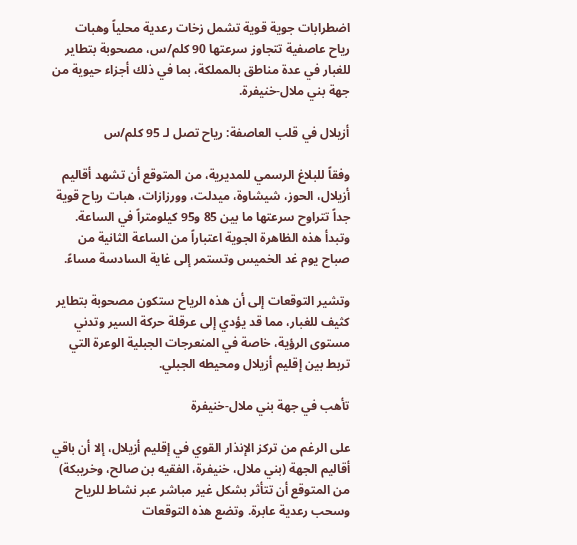اضطرابات جوية قوية تشمل زخات رعدية محلياً وهبات رياح عاصفية تتجاوز سرعتها 90 كلم/س، مصحوبة بتطاير للغبار في عدة مناطق بالمملكة، بما في ذلك أجزاء حيوية من جهة بني ملال-خنيفرة.

أزيلال في قلب العاصفة: رياح تصل لـ 95 كلم/س

وفقاً للبلاغ الرسمي للمديرية، من المتوقع أن تشهد أقاليم أزيلال، الحوز، شيشاوة، ميدلت، وورزازات، هبات رياح قوية جداً تتراوح سرعتها ما بين 85 و95 كيلومتراً في الساعة. وتبدأ هذه الظاهرة الجوية اعتباراً من الساعة الثانية من صباح يوم غد الخميس وتستمر إلى غاية السادسة مساءً.

وتشير التوقعات إلى أن هذه الرياح ستكون مصحوبة بتطاير كثيف للغبار، مما قد يؤدي إلى عرقلة حركة السير وتدني مستوى الرؤية، خاصة في المنعرجات الجبلية الوعرة التي تربط بين إقليم أزيلال ومحيطه الجبلي.

تأهب في جهة بني ملال-خنيفرة

على الرغم من تركز الإنذار القوي في إقليم أزيلال، إلا أن باقي أقاليم الجهة (بني ملال، خنيفرة، الفقيه بن صالح، وخريبكة) من المتوقع أن تتأثر بشكل غير مباشر عبر نشاط للرياح وسحب رعدية عابرة. وتضع هذه التوقعات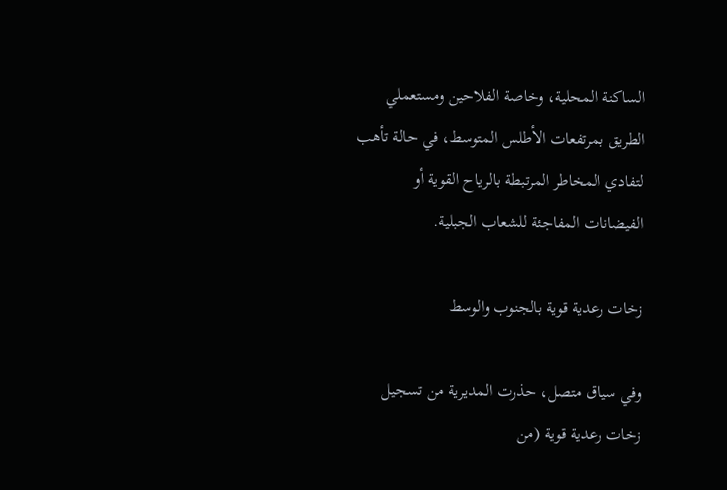الساكنة المحلية، وخاصة الفلاحين ومستعملي الطريق بمرتفعات الأطلس المتوسط، في حالة تأهب لتفادي المخاطر المرتبطة بالرياح القوية أو الفيضانات المفاجئة للشعاب الجبلية.

زخات رعدية قوية بالجنوب والوسط

وفي سياق متصل، حذرت المديرية من تسجيل زخات رعدية قوية (من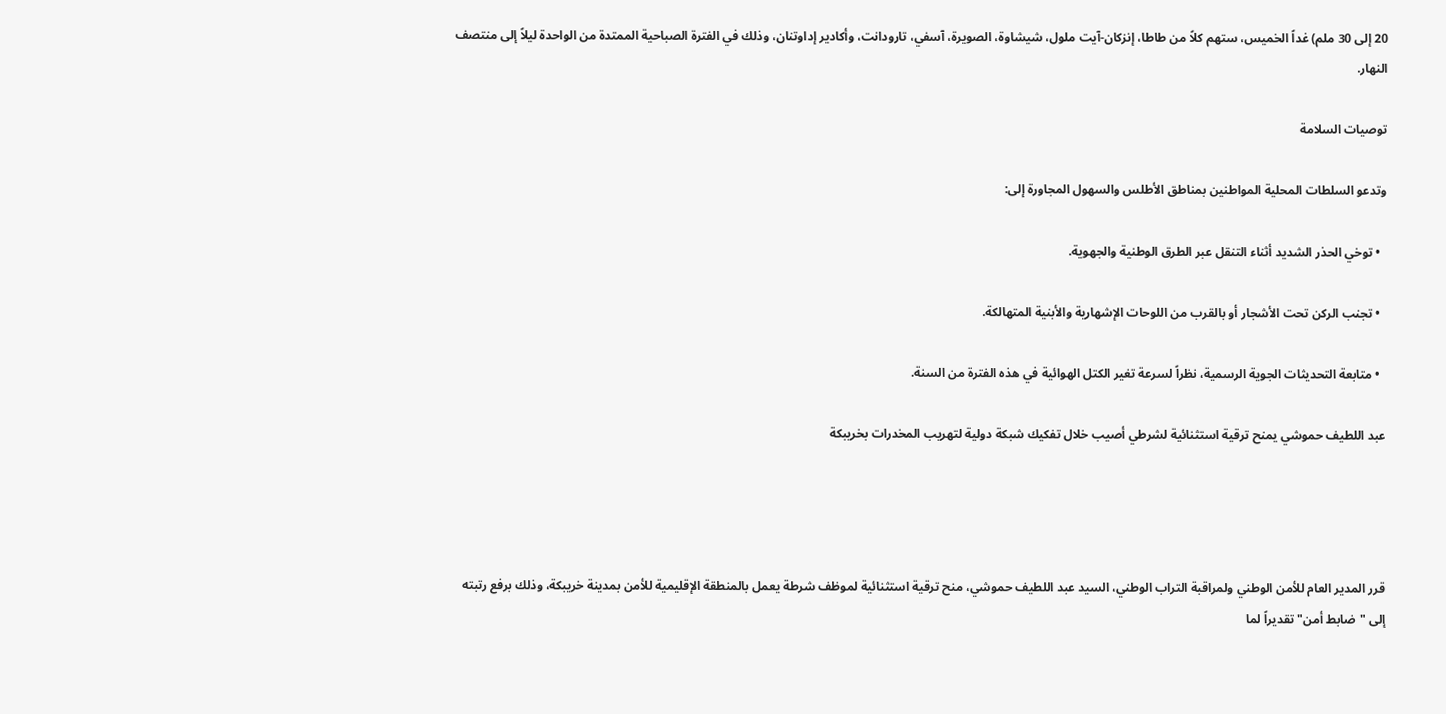20 إلى 30 ملم) غداً الخميس، ستهم كلاً من طاطا، إنزكان-آيت ملول، شيشاوة، الصويرة، آسفي، تارودانت، وأكادير إداوتنان، وذلك في الفترة الصباحية الممتدة من الواحدة ليلاً إلى منتصف النهار.

توصيات السلامة

وتدعو السلطات المحلية المواطنين بمناطق الأطلس والسهول المجاورة إلى:

  • توخي الحذر الشديد أثناء التنقل عبر الطرق الوطنية والجهوية.

  • تجنب الركن تحت الأشجار أو بالقرب من اللوحات الإشهارية والأبنية المتهالكة.

  • متابعة التحديثات الجوية الرسمية، نظراً لسرعة تغير الكتل الهوائية في هذه الفترة من السنة.

عبد اللطيف حموشي يمنح ترقية استثنائية لشرطي أصيب خلال تفكيك شبكة دولية لتهريب المخدرات بخريبكة




قرر المدير العام للأمن الوطني ولمراقبة التراب الوطني، السيد عبد اللطيف حموشي، منح ترقية استثنائية لموظف شرطة يعمل بالمنطقة الإقليمية للأمن بمدينة خريبكة، وذلك برفع رتبته إلى "ضابط أمن" تقديراً لما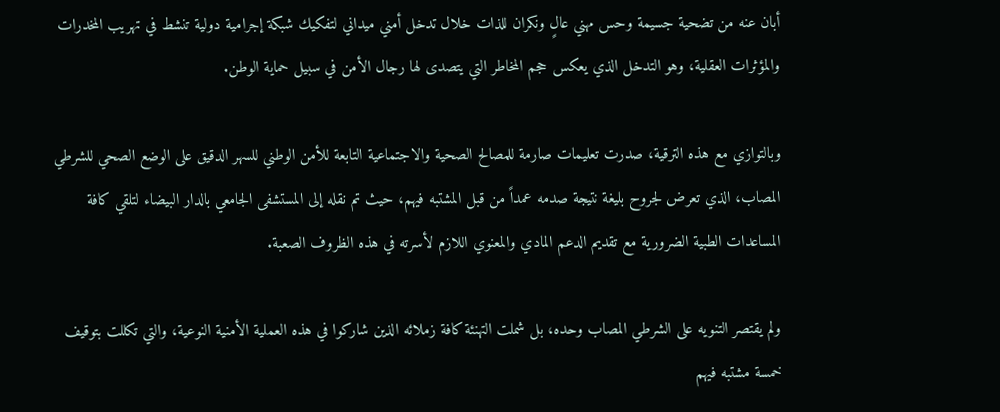أبان عنه من تضحية جسيمة وحس مهني عالٍ ونكران للذات خلال تدخل أمني ميداني لتفكيك شبكة إجرامية دولية تنشط في تهريب المخدرات والمؤثرات العقلية، وهو التدخل الذي يعكس حجم المخاطر التي يتصدى لها رجال الأمن في سبيل حماية الوطن.

وبالتوازي مع هذه الترقية، صدرت تعليمات صارمة للمصالح الصحية والاجتماعية التابعة للأمن الوطني للسهر الدقيق على الوضع الصحي للشرطي المصاب، الذي تعرض لجروح بليغة نتيجة صدمه عمداً من قبل المشتبه فيهم، حيث تم نقله إلى المستشفى الجامعي بالدار البيضاء لتلقي كافة المساعدات الطبية الضرورية مع تقديم الدعم المادي والمعنوي اللازم لأسرته في هذه الظروف الصعبة.

ولم يقتصر التنويه على الشرطي المصاب وحده، بل شملت التهنئة كافة زملائه الذين شاركوا في هذه العملية الأمنية النوعية، والتي تكللت بتوقيف خمسة مشتبه فيهم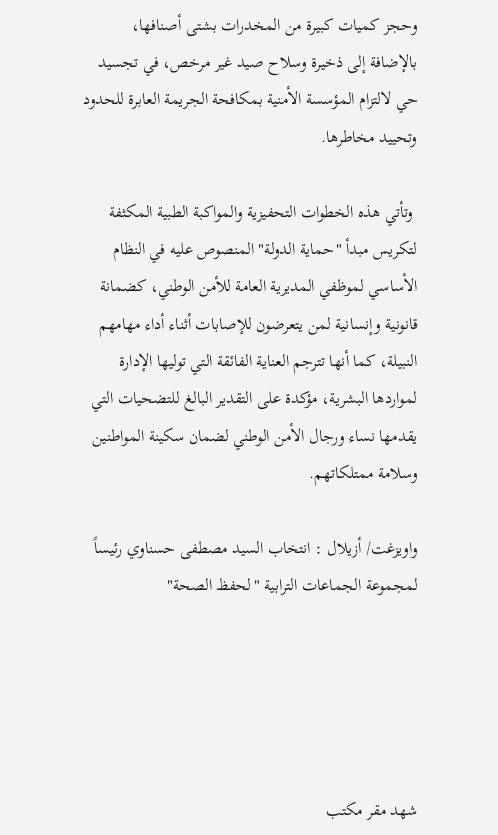وحجز كميات كبيرة من المخدرات بشتى أصنافها، بالإضافة إلى ذخيرة وسلاح صيد غير مرخص، في تجسيد حي لالتزام المؤسسة الأمنية بمكافحة الجريمة العابرة للحدود وتحييد مخاطرها.

 وتأتي هذه الخطوات التحفيزية والمواكبة الطبية المكثفة لتكريس مبدأ "حماية الدولة" المنصوص عليه في النظام الأساسي لموظفي المديرية العامة للأمن الوطني، كضمانة قانونية وإنسانية لمن يتعرضون للإصابات أثناء أداء مهامهم النبيلة، كما أنها تترجم العناية الفائقة التي توليها الإدارة لمواردها البشرية، مؤكدة على التقدير البالغ للتضحيات التي يقدمها نساء ورجال الأمن الوطني لضمان سكينة المواطنين وسلامة ممتلكاتهم.

واويزغت/ أزيلال : انتخاب السيد مصطفى حسناوي رئيساً لمجموعة الجماعات الترابية "لحفظ الصحة"





شهد مقر مكتب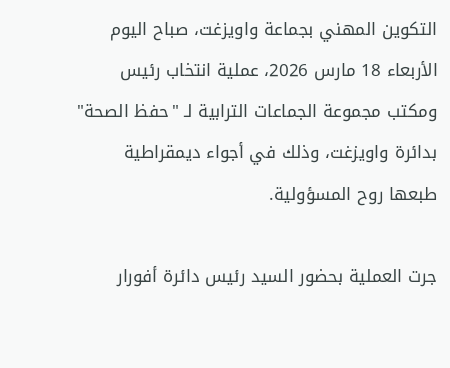التكوين المهني بجماعة واويزغت، صباح اليوم الأربعاء 18 مارس 2026، عملية انتخاب رئيس ومكتب مجموعة الجماعات الترابية لـ "حفظ الصحة" بدائرة واويزغت، وذلك في أجواء ديمقراطية طبعها روح المسؤولية.

جرت العملية بحضور السيد رئيس دائرة أفورار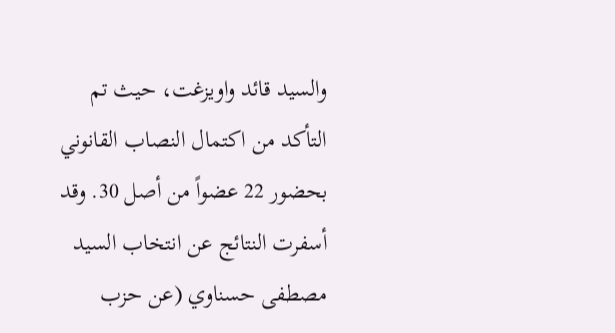والسيد قائد واويزغت، حيث تم التأكد من اكتمال النصاب القانوني بحضور 22 عضواً من أصل 30. وقد أسفرت النتائج عن انتخاب السيد مصطفى حسناوي (عن حزب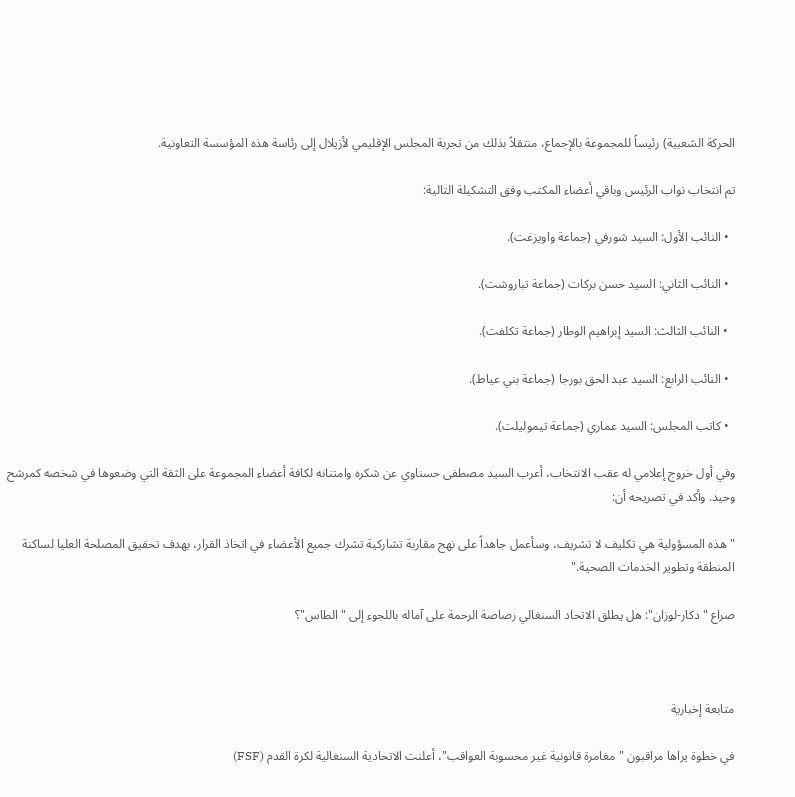الحركة الشعبية) رئيساً للمجموعة بالإجماع، منتقلاً بذلك من تجربة المجلس الإقليمي لأزيلال إلى رئاسة هذه المؤسسة التعاونية.

تم انتخاب نواب الرئيس وباقي أعضاء المكتب وفق التشكيلة التالية:

  • النائب الأول: السيد شورفي (جماعة واويزغت).

  • النائب الثاني: السيد حسن بركات (جماعة تباروشت).

  • النائب الثالث: السيد إبراهيم الوطار (جماعة تكلفت).

  • النائب الرابع: السيد عبد الحق بورجا (جماعة بني عياط).

  • كاتب المجلس: السيد عماري (جماعة تيموليلت).

وفي أول خروج إعلامي له عقب الانتخاب، أعرب السيد مصطفى حسناوي عن شكره وامتنانه لكافة أعضاء المجموعة على الثقة التي وضعوها في شخصه كمرشح وحيد. وأكد في تصريحه أن:

"هذه المسؤولية هي تكليف لا تشريف، وسأعمل جاهداً على نهج مقاربة تشاركية تشرك جميع الأعضاء في اتخاذ القرار، بهدف تحقيق المصلحة العليا لساكنة المنطقة وتطوير الخدمات الصحية."

صراع "دكار-لوزان": هل يطلق الاتحاد السنغالي رصاصة الرحمة على آماله باللجوء إلى "الطاس"؟



متابعة إخبارية

في خطوة يراها مراقبون "مغامرة قانونية غير محسوبة العواقب"، أعلنت الاتحادية السنغالية لكرة القدم (FSF)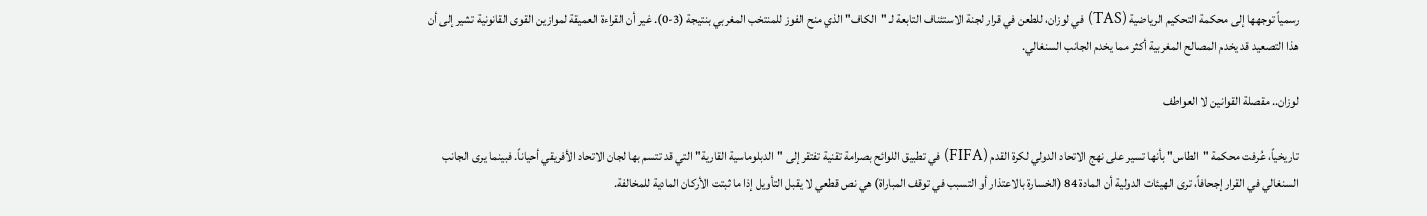رسمياً توجهها إلى محكمة التحكيم الرياضية (TAS) في لوزان، للطعن في قرار لجنة الاستئناف التابعة لـ "الكاف" الذي منح الفوز للمنتخب المغربي بنتيجة (3-0). غير أن القراءة العميقة لموازين القوى القانونية تشير إلى أن هذا التصعيد قد يخدم المصالح المغربية أكثر مما يخدم الجانب السنغالي.

لوزان.. مقصلة القوانين لا العواطف

تاريخياً، عُرفت محكمة "الطاس" بأنها تسير على نهج الاتحاد الدولي لكرة القدم (FIFA) في تطبيق اللوائح بصرامة تقنية تفتقر إلى "الدبلوماسية القارية" التي قد تتسم بها لجان الاتحاد الأفريقي أحياناً. فبينما يرى الجانب السنغالي في القرار إجحافاً، ترى الهيئات الدولية أن المادة 84 (الخسارة بالاعتذار أو التسبب في توقف المباراة) هي نص قطعي لا يقبل التأويل إذا ما ثبتت الأركان المادية للمخالفة.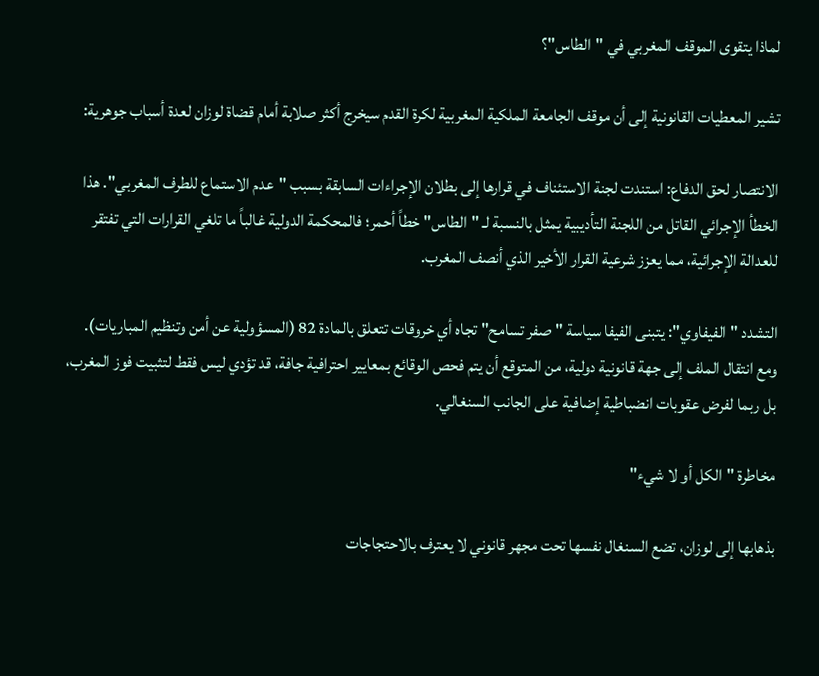لماذا يتقوى الموقف المغربي في "الطاس"؟

تشير المعطيات القانونية إلى أن موقف الجامعة الملكية المغربية لكرة القدم سيخرج أكثر صلابة أمام قضاة لوزان لعدة أسباب جوهرية:

الانتصار لحق الدفاع: استندت لجنة الاستئناف في قرارها إلى بطلان الإجراءات السابقة بسبب "عدم الاستماع للطرف المغربي". هذا الخطأ الإجرائي القاتل من اللجنة التأديبية يمثل بالنسبة لـ "الطاس" خطاً أحمر؛ فالمحكمة الدولية غالباً ما تلغي القرارات التي تفتقر للعدالة الإجرائية، مما يعزز شرعية القرار الأخير الذي أنصف المغرب.

التشدد "الفيفاوي": يتبنى الفيفا سياسة "صفر تسامح" تجاه أي خروقات تتعلق بالمادة 82 (المسؤولية عن أمن وتنظيم المباريات). ومع انتقال الملف إلى جهة قانونية دولية، من المتوقع أن يتم فحص الوقائع بمعايير احترافية جافة، قد تؤدي ليس فقط لتثبيت فوز المغرب، بل ربما لفرض عقوبات انضباطية إضافية على الجانب السنغالي.

مخاطرة "الكل أو لا شيء"

بذهابها إلى لوزان، تضع السنغال نفسها تحت مجهر قانوني لا يعترف بالاحتجاجات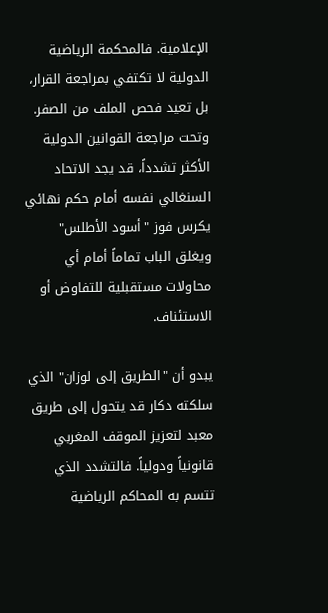الإعلامية. فالمحكمة الرياضية الدولية لا تكتفي بمراجعة القرار، بل تعيد فحص الملف من الصفر. وتحت مراجعة القوانين الدولية الأكثر تشدداً، قد يجد الاتحاد السنغالي نفسه أمام حكم نهائي يكرس فوز "أسود الأطلس" ويغلق الباب تماماً أمام أي محاولات مستقبلية للتفاوض أو الاستئناف.

يبدو أن "الطريق إلى لوزان" الذي سلكته دكار قد يتحول إلى طريق معبد لتعزيز الموقف المغربي قانونياً ودولياً. فالتشدد الذي تتسم به المحاكم الرياضية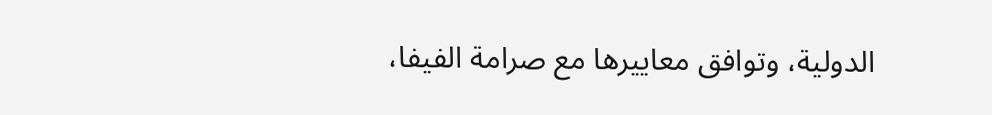الدولية، وتوافق معاييرها مع صرامة الفيفا،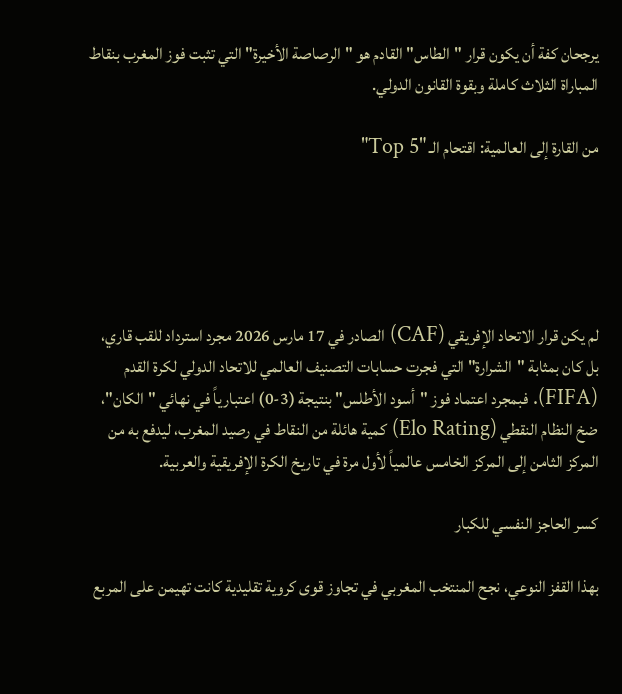يرجحان كفة أن يكون قرار "الطاس" القادم هو "الرصاصة الأخيرة" التي تثبت فوز المغرب بنقاط المباراة الثلاث كاملة وبقوة القانون الدولي.

من القارة إلى العالمية: اقتحام الـ "Top 5"





لم يكن قرار الاتحاد الإفريقي (CAF) الصادر في 17 مارس 2026 مجرد استرداد للقب قاري، بل كان بمثابة "الشرارة" التي فجرت حسابات التصنيف العالمي للاتحاد الدولي لكرة القدم (FIFA). فبمجرد اعتماد فوز "أسود الأطلس" بنتيجة (3-0) اعتبارياً في نهائي "الكان"، ضخ النظام النقطي (Elo Rating) كمية هائلة من النقاط في رصيد المغرب، ليدفع به من المركز الثامن إلى المركز الخامس عالمياً لأول مرة في تاريخ الكرة الإفريقية والعربية.

كسر الحاجز النفسي للكبار

بهذا القفز النوعي، نجح المنتخب المغربي في تجاوز قوى كروية تقليدية كانت تهيمن على المربع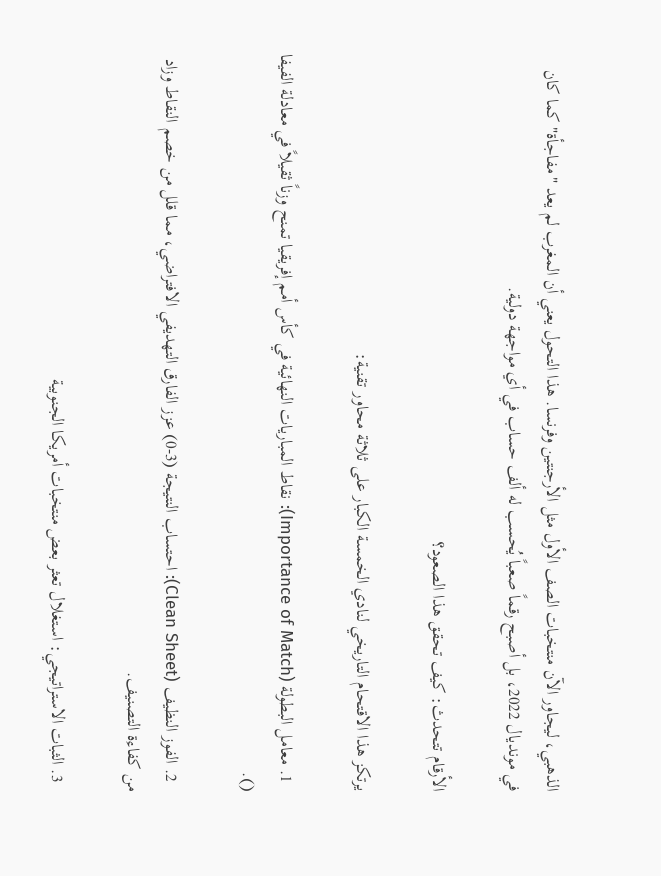الذهبي، ليجاور الآن منتخبات الصف الأول مثل الأرجنتين وفرنسا. هذا التحول يعني أن المغرب لم يعد "مفاجأة" كما كان في مونديال 2022، بل أصبح رقماً صعباً يُحسب له ألف حساب في أي مواجهة دولية.

الأرقام تتحدث: كيف تحقق هذا الصعود؟

يرتكز هذا الاقتحام التاريخي لنادي الخمسة الكبار على ثلاثة محاور تقنية:

  1. معامل البطولة (Importance of Match): نقاط المباريات النهائية في كأس أمم إفريقيا تمنح وزناً ثقيلاً في معادلة الفيفا ().

  2. الفوز النظيف (Clean Sheet): احتساب النتيجة (3-0) عزز الفارق التهديفي الافتراضي، مما قلل من خصم النقاط وزاد من كفاءة التصنيف.

  3. الثبات الاستراتيجي: استغلال تعثر بعض منتخبات أمريكا الجنوبية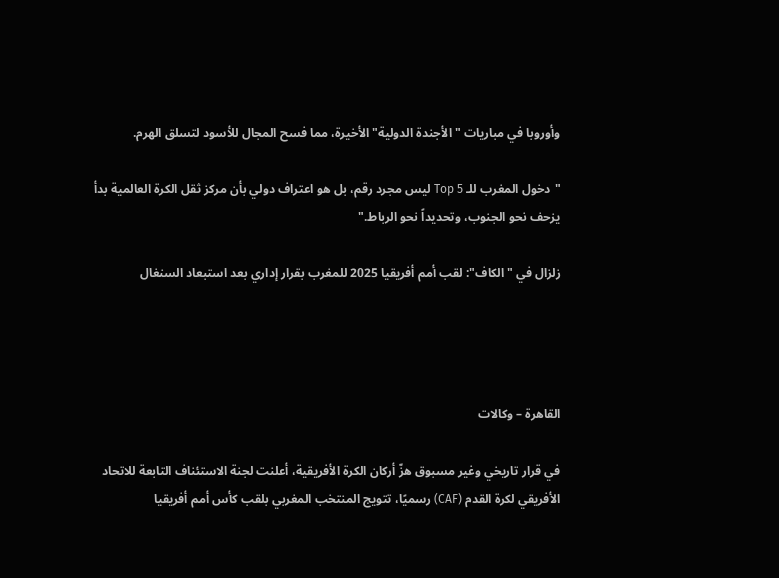وأوروبا في مباريات "الأجندة الدولية" الأخيرة، مما فسح المجال للأسود لتسلق الهرم.

"دخول المغرب للـ Top 5 ليس مجرد رقم، بل هو اعتراف دولي بأن مركز ثقل الكرة العالمية بدأ يزحف نحو الجنوب، وتحديداً نحو الرباط."

زلزال في "الكاف": لقب أمم أفريقيا 2025 للمغرب بقرار إداري بعد استبعاد السنغال




القاهرة – وكالات

في قرار تاريخي وغير مسبوق هزّ أركان الكرة الأفريقية، أعلنت لجنة الاستئناف التابعة للاتحاد الأفريقي لكرة القدم (CAF) رسميًا، تتويج المنتخب المغربي بلقب كأس أمم أفريقيا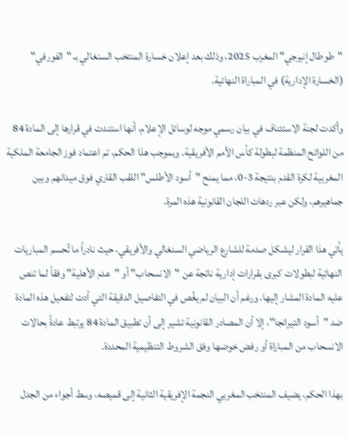"طوطال إنيرجي" المغرب 2025، وذلك بعد إعلان خسارة المنتخب السنغالي بـ "الفورفي" (الخسارة الإدارية) في المباراة النهائية.

وأكدت لجنة الاستئناف في بيان رسمي موجه لوسائل الإعلام، أنها استندت في قرارها إلى المادة 84 من اللوائح المنظمة لبطولة كأس الأمم الأفريقية. وبموجب هذا الحكم، تم اعتماد فوز الجامعة الملكية المغربية لكرة القدم بنتيجة 3-0، مما يمنح "أسود الأطلس" اللقب القاري فوق ميدانهم وبين جماهيرهم، ولكن عبر ردهات اللجان القانونية هذه المرة.

يأتي هذا القرار ليشكل صدمة للشارع الرياضي السنغالي والأفريقي، حيث نادراً ما تُحسم المباريات النهائية لبطولات كبرى بقرارات إدارية ناتجة عن "الانسحاب" أو "عدم الأهلية" وفقاً لما تنص عليه المادة المشار إليها. ورغم أن البيان لم يغُص في التفاصيل الدقيقة التي أدت لتفعيل هذه المادة ضد "أسود التيرانجا"، إلا أن المصادر القانونية تشير إلى أن تطبيق المادة 84 يرتبط عادةً بحالات الانسحاب من المباراة أو رفض خوضها وفق الشروط التنظيمية المحددة.

بهذا الحكم، يضيف المنتخب المغربي النجمة الإفريقية الثانية إلى قميصه، وسط أجواء من الجدل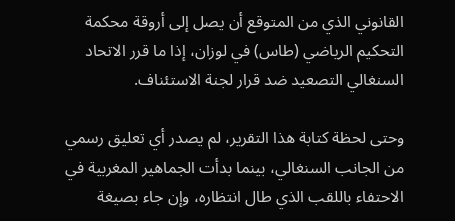القانوني الذي من المتوقع أن يصل إلى أروقة محكمة التحكيم الرياضي (طاس) في لوزان، إذا ما قرر الاتحاد السنغالي التصعيد ضد قرار لجنة الاستئناف.

وحتى لحظة كتابة هذا التقرير، لم يصدر أي تعليق رسمي من الجانب السنغالي، بينما بدأت الجماهير المغربية في الاحتفاء باللقب الذي طال انتظاره، وإن جاء بصيغة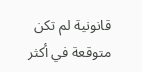قانونية لم تكن متوقعة في أكثر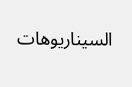السيناريوهات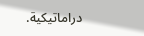دراماتيكية.